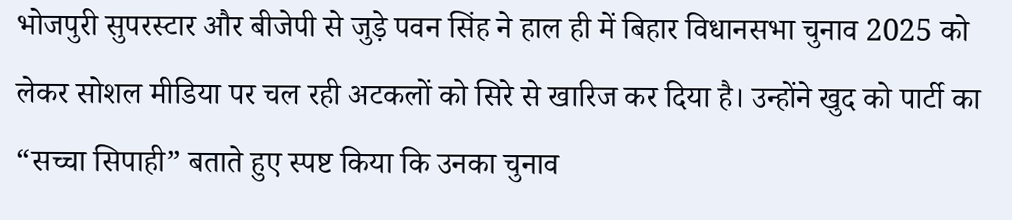भोजपुरी सुपरस्टार और बीजेपी से जुड़े पवन सिंह ने हाल ही में बिहार विधानसभा चुनाव 2025 को लेकर सोशल मीडिया पर चल रही अटकलों को सिरे से खारिज कर दिया है। उन्होंने खुद को पार्टी का “सच्चा सिपाही” बताते हुए स्पष्ट किया कि उनका चुनाव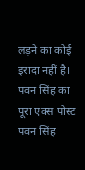लड़ने का कोई इरादा नहीं है।
पवन सिंह का पूरा एक्स पोस्ट
पवन सिंह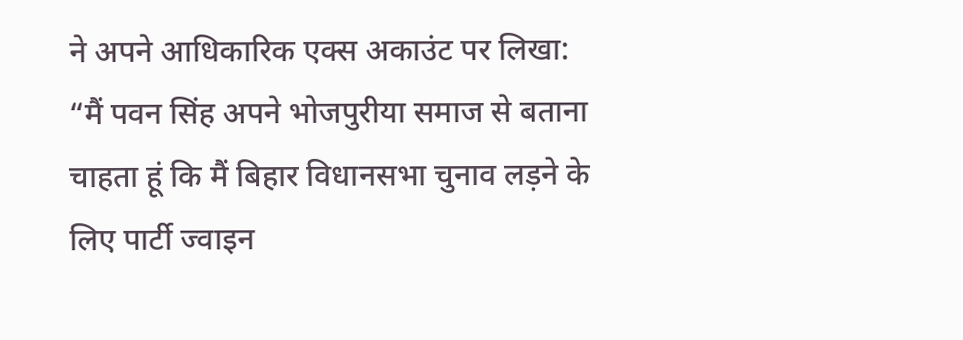ने अपने आधिकारिक एक्स अकाउंट पर लिखा:
“मैं पवन सिंह अपने भोजपुरीया समाज से बताना चाहता हूं कि मैं बिहार विधानसभा चुनाव लड़ने के लिए पार्टी ज्वाइन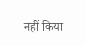नहीं किया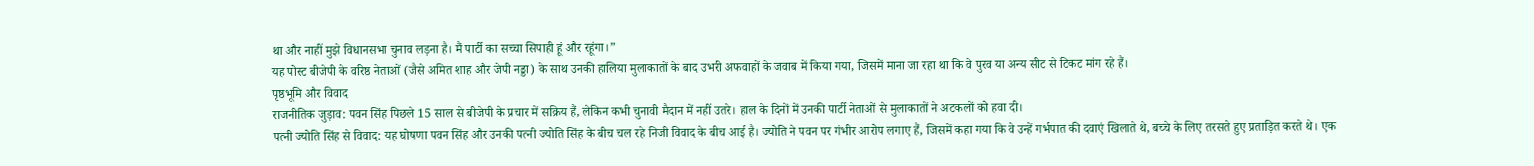था और नाहीं मुझे विधानसभा चुनाव लड़ना है। मैं पार्टी का सच्चा सिपाही हूं और रहूंगा।”
यह पोस्ट बीजेपी के वरिष्ठ नेताओं (जैसे अमित शाह और जेपी नड्डा) के साथ उनकी हालिया मुलाकातों के बाद उभरी अफवाहों के जवाब में किया गया, जिसमें माना जा रहा था कि वे पुरव या अन्य सीट से टिकट मांग रहे हैं।
पृष्ठभूमि और विवाद
राजनीतिक जुड़ाव: पवन सिंह पिछले 15 साल से बीजेपी के प्रचार में सक्रिय हैं, लेकिन कभी चुनावी मैदान में नहीं उतरे। हाल के दिनों में उनकी पार्टी नेताओं से मुलाकातों ने अटकलों को हवा दी।
पत्नी ज्योति सिंह से विवाद: यह घोषणा पवन सिंह और उनकी पत्नी ज्योति सिंह के बीच चल रहे निजी विवाद के बीच आई है। ज्योति ने पवन पर गंभीर आरोप लगाए हैं, जिसमें कहा गया कि वे उन्हें गर्भपात की दवाएं खिलाते थे, बच्चे के लिए तरसते हुए प्रताड़ित करते थे। एक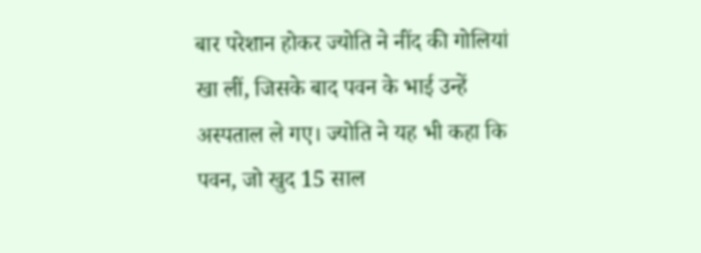बार परेशान होकर ज्योति ने नींद की गोलियां खा लीं, जिसके बाद पवन के भाई उन्हें अस्पताल ले गए। ज्योति ने यह भी कहा कि पवन, जो खुद 15 साल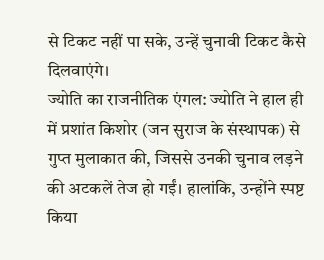से टिकट नहीं पा सके, उन्हें चुनावी टिकट कैसे दिलवाएंगे।
ज्योति का राजनीतिक एंगल: ज्योति ने हाल ही में प्रशांत किशोर (जन सुराज के संस्थापक) से गुप्त मुलाकात की, जिससे उनकी चुनाव लड़ने की अटकलें तेज हो गईं। हालांकि, उन्होंने स्पष्ट किया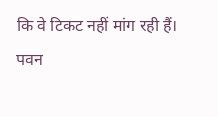कि वे टिकट नहीं मांग रही हैं।
पवन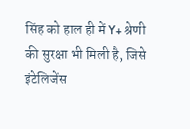सिंह को हाल ही में Y+ श्रेणी की सुरक्षा भी मिली है, जिसे इंटेलिजेंस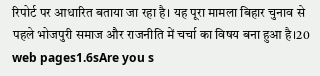रिपोर्ट पर आधारित बताया जा रहा है। यह पूरा मामला बिहार चुनाव से पहले भोजपुरी समाज और राजनीति में चर्चा का विषय बना हुआ है।20 web pages1.6sAre you s